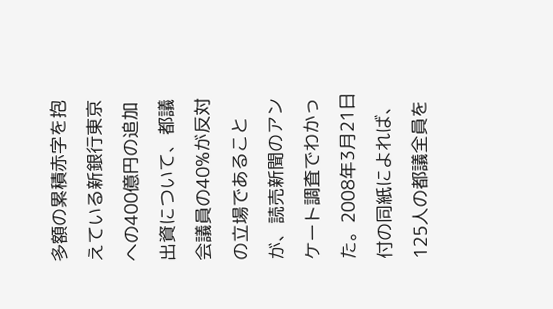多額の累積赤字を抱えている新銀行東京への400億円の追加出資について、都議会議員の40%が反対の立場であることが、読売新聞のアンケート調査でわかった。2008年3月21日付の同紙によれば、125人の都議全員を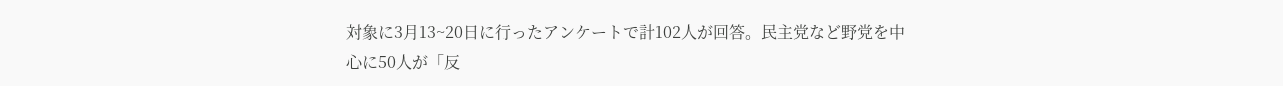対象に3月13~20日に行ったアンケートで計102人が回答。民主党など野党を中心に50人が「反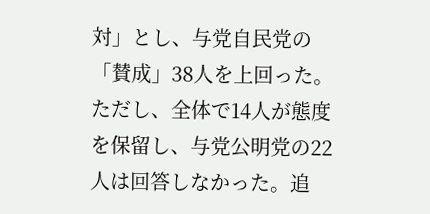対」とし、与党自民党の「賛成」38人を上回った。ただし、全体で14人が態度を保留し、与党公明党の22人は回答しなかった。追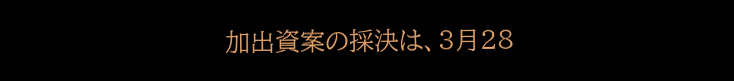加出資案の採決は、3月28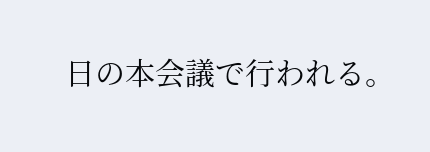日の本会議で行われる。